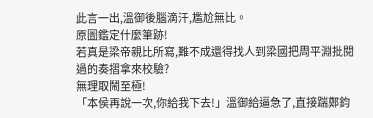此言一出,溫御後腦滴汗,尷尬無比。
原圖鑑定什麼筆跡!
若真是梁帝親比所寫,難不成還得找人到梁國把周平淵批閱過的奏摺拿來校驗?
無理取鬧至極!
「本侯再說一次,你給我下去!」溫御給逼急了,直接踹鄭鈞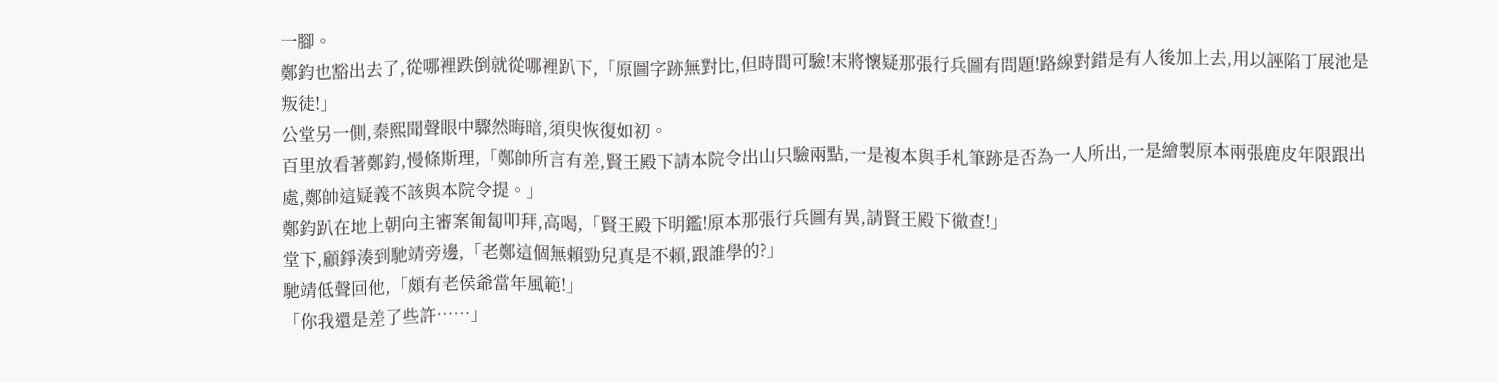一腳。
鄭鈞也豁出去了,從哪裡跌倒就從哪裡趴下,「原圖字跡無對比,但時間可驗!末將懷疑那張行兵圖有問題!路線對錯是有人後加上去,用以誣陷丁展池是叛徒!」
公堂另一側,秦熙聞聲眼中驟然晦暗,須臾恢復如初。
百里放看著鄭鈞,慢條斯理,「鄭帥所言有差,賢王殿下請本院令出山只驗兩點,一是複本與手札筆跡是否為一人所出,一是繪製原本兩張鹿皮年限跟出處,鄭帥這疑義不該與本院令提。」
鄭鈞趴在地上朝向主審案匍匐叩拜,高喝,「賢王殿下明鑑!原本那張行兵圖有異,請賢王殿下徹查!」
堂下,顧錚湊到馳靖旁邊,「老鄭這個無賴勁兒真是不賴,跟誰學的?」
馳靖低聲回他,「頗有老侯爺當年風範!」
「你我還是差了些許……」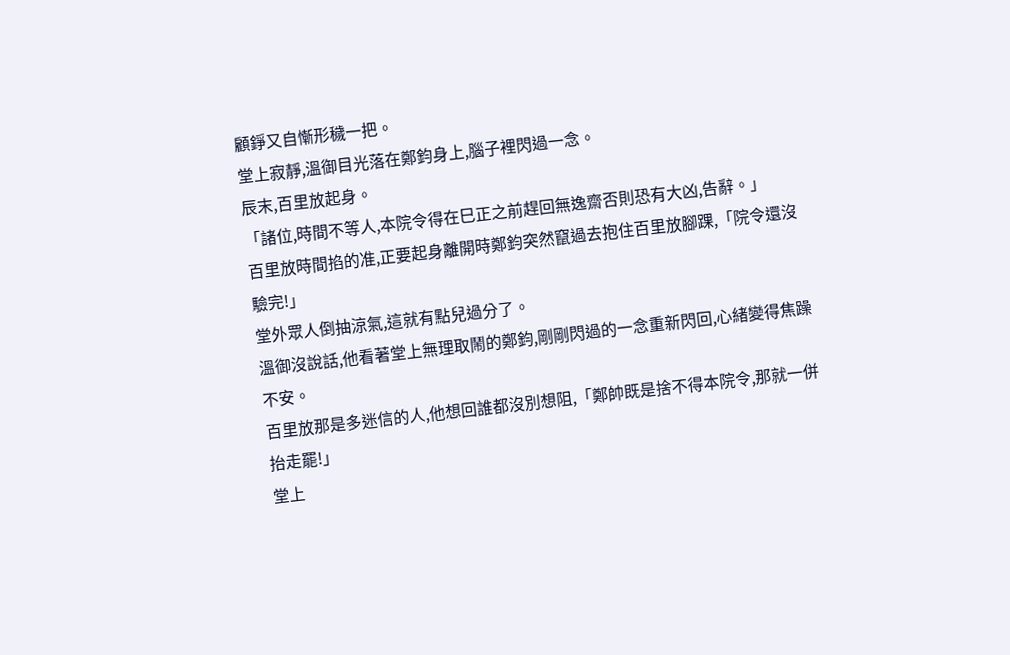顧錚又自慚形穢一把。
堂上寂靜,溫御目光落在鄭鈞身上,腦子裡閃過一念。
辰末,百里放起身。
「諸位,時間不等人,本院令得在巳正之前趕回無逸齋否則恐有大凶,告辭。」
百里放時間掐的准,正要起身離開時鄭鈞突然竄過去抱住百里放腳踝,「院令還沒驗完!」
堂外眾人倒抽涼氣,這就有點兒過分了。
溫御沒說話,他看著堂上無理取鬧的鄭鈞,剛剛閃過的一念重新閃回,心緒變得焦躁不安。
百里放那是多迷信的人,他想回誰都沒別想阻,「鄭帥既是捨不得本院令,那就一併抬走罷!」
堂上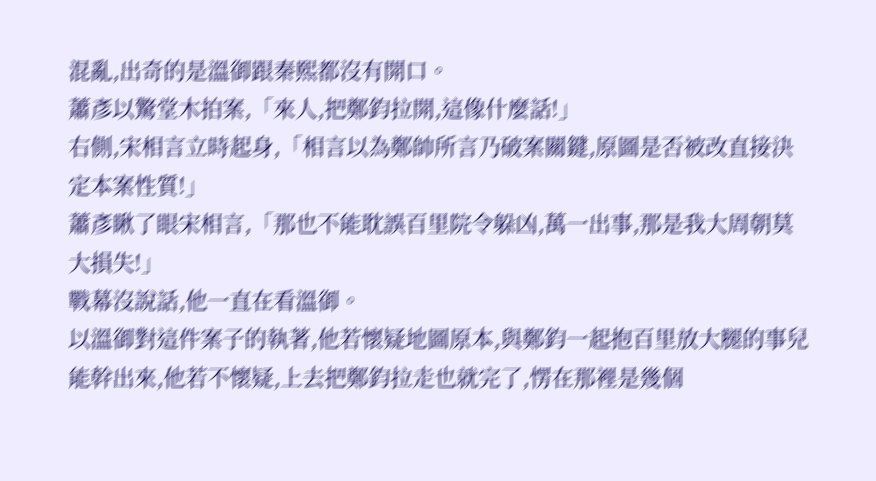混亂,出奇的是溫御跟秦熙都沒有開口。
蕭彥以驚堂木拍案,「來人,把鄭鈞拉開,這像什麼話!」
右側,宋相言立時起身,「相言以為鄭帥所言乃破案關鍵,原圖是否被改直接決定本案性質!」
蕭彥瞅了眼宋相言,「那也不能耽誤百里院令躲凶,萬一出事,那是我大周朝莫大損失!」
戰幕沒說話,他一直在看溫御。
以溫御對這件案子的執著,他若懷疑地圖原本,與鄭鈞一起抱百里放大腿的事兒能幹出來,他若不懷疑,上去把鄭鈞拉走也就完了,愣在那裡是幾個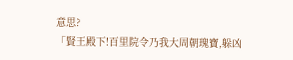意思?
「賢王殿下!百里院令乃我大周朝瑰寶,躲凶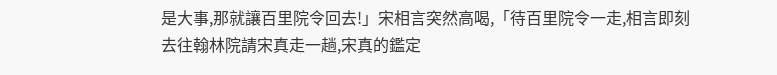是大事,那就讓百里院令回去!」宋相言突然高喝,「待百里院令一走,相言即刻去往翰林院請宋真走一趟,宋真的鑑定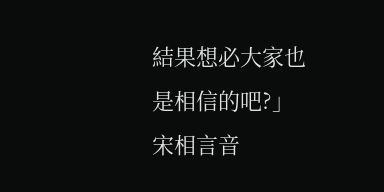結果想必大家也是相信的吧?」
宋相言音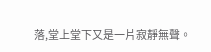落,堂上堂下又是一片寂靜無聲。